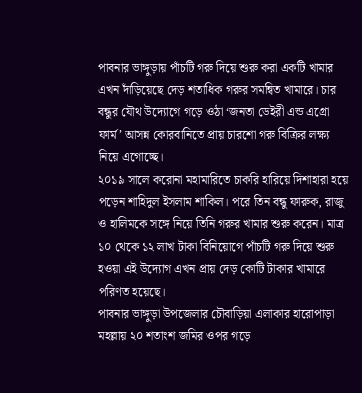পাবনার ভাঙ্গুড়ায় পাঁচটি গরু দিয়ে শুরু করা একটি খামার এখন দাঁড়িয়েছে দেড় শতাধিক গরুর সমন্বিত খামারে। চার বন্ধুর যৌথ উদ্যোগে গড়ে ওঠা ‘জনতা ডেইরী এন্ড এগ্রো ফার্ম’ আসন্ন কোরবানিতে প্রায় চারশো গরু বিক্রির লক্ষ্য নিয়ে এগোচ্ছে।
২০১৯ সালে করোনা মহামারিতে চাকরি হারিয়ে দিশাহারা হয়ে পড়েন শাহিদুল ইসলাম শাকিল। পরে তিন বন্ধু ফারুক, রাজু ও হালিমকে সঙ্গে নিয়ে তিনি গরুর খামার শুরু করেন। মাত্র ১০ থেকে ১২ লাখ টাকা বিনিয়োগে পাঁচটি গরু দিয়ে শুরু হওয়া এই উদ্যোগ এখন প্রায় দেড় কোটি টাকার খামারে পরিণত হয়েছে।
পাবনার ভাঙ্গুড়া উপজেলার চৌবাড়িয়া এলাকার হারোপাড়া মহল্লায় ২০ শতাংশ জমির ওপর গড়ে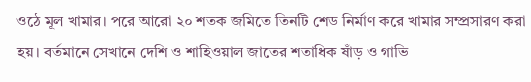ওঠে মূল খামার। পরে আরো ২০ শতক জমিতে তিনটি শেড নির্মাণ করে খামার সম্প্রসারণ করা হয়। বর্তমানে সেখানে দেশি ও শাহিওয়াল জাতের শতাধিক ষাঁড় ও গাভি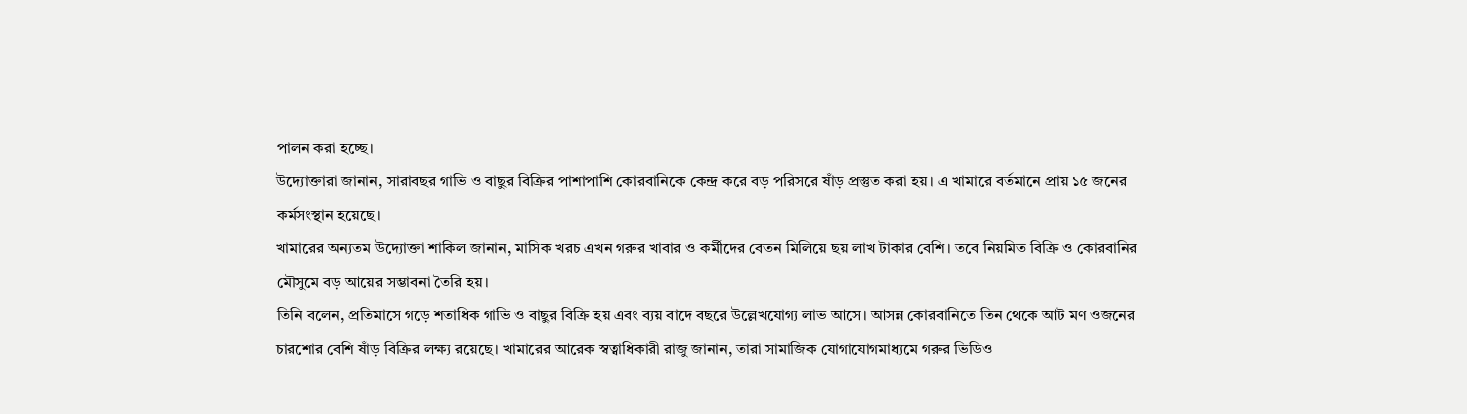পালন করা হচ্ছে।
উদ্যোক্তারা জানান, সারাবছর গাভি ও বাছুর বিক্রির পাশাপাশি কোরবানিকে কেন্দ্র করে বড় পরিসরে ষাঁড় প্রস্তুত করা হয়। এ খামারে বর্তমানে প্রায় ১৫ জনের কর্মসংস্থান হয়েছে।
খামারের অন্যতম উদ্যোক্তা শাকিল জানান, মাসিক খরচ এখন গরুর খাবার ও কর্মীদের বেতন মিলিয়ে ছয় লাখ টাকার বেশি। তবে নিয়মিত বিক্রি ও কোরবানির মৌসুমে বড় আয়ের সম্ভাবনা তৈরি হয়।
তিনি বলেন, প্রতিমাসে গড়ে শতাধিক গাভি ও বাছুর বিক্রি হয় এবং ব্যয় বাদে বছরে উল্লেখযোগ্য লাভ আসে। আসন্ন কোরবানিতে তিন থেকে আট মণ ওজনের চারশোর বেশি ষাঁড় বিক্রির লক্ষ্য রয়েছে। খামারের আরেক স্বত্বাধিকারী রাজু জানান, তারা সামাজিক যোগাযোগমাধ্যমে গরুর ভিডিও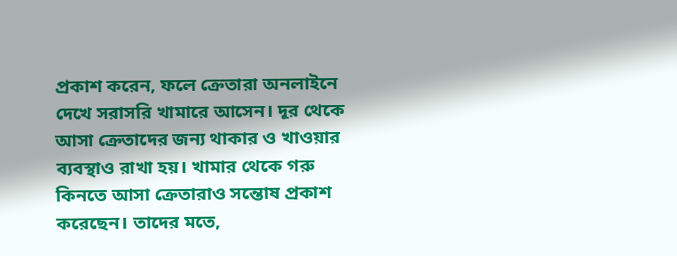প্রকাশ করেন, ফলে ক্রেতারা অনলাইনে দেখে সরাসরি খামারে আসেন। দূর থেকে আসা ক্রেতাদের জন্য থাকার ও খাওয়ার ব্যবস্থাও রাখা হয়। খামার থেকে গরু কিনতে আসা ক্রেতারাও সন্তোষ প্রকাশ করেছেন। তাদের মতে,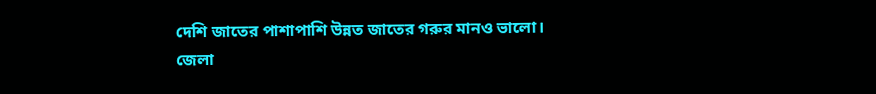দেশি জাতের পাশাপাশি উন্নত জাতের গরুর মানও ভালো।
জেলা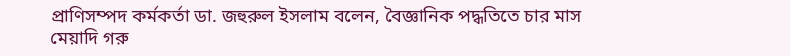প্রাণিসম্পদ কর্মকর্তা ডা. জহুরুল ইসলাম বলেন, বৈজ্ঞানিক পদ্ধতিতে চার মাস মেয়াদি গরু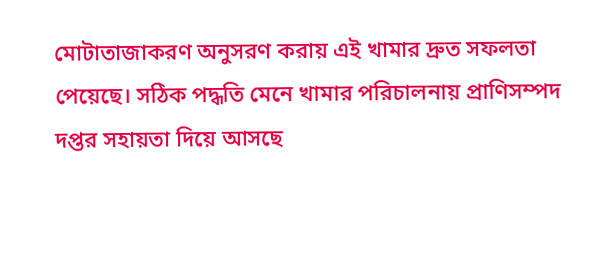মোটাতাজাকরণ অনুসরণ করায় এই খামার দ্রুত সফলতা পেয়েছে। সঠিক পদ্ধতি মেনে খামার পরিচালনায় প্রাণিসম্পদ দপ্তর সহায়তা দিয়ে আসছে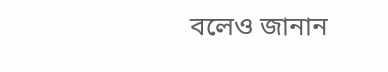বলেও জানান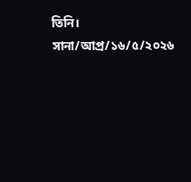তিনি।
সানা/আপ্র/১৬/৫/২০২৬